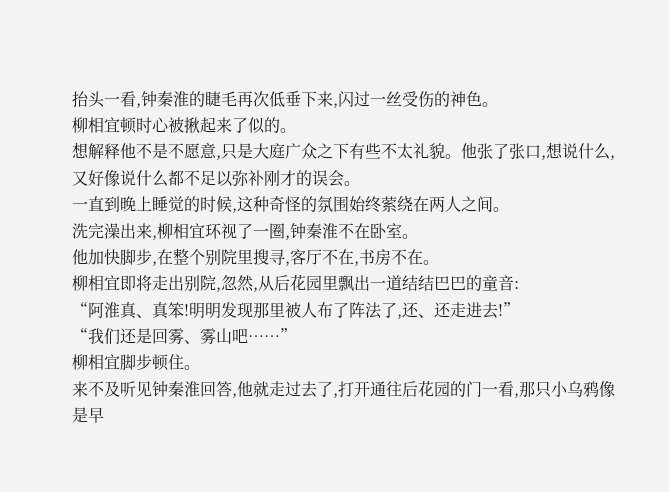抬头一看,钟秦淮的睫毛再次低垂下来,闪过一丝受伤的神色。
柳相宜顿时心被揪起来了似的。
想解释他不是不愿意,只是大庭广众之下有些不太礼貌。他张了张口,想说什么,又好像说什么都不足以弥补刚才的误会。
一直到晚上睡觉的时候,这种奇怪的氛围始终萦绕在两人之间。
洗完澡出来,柳相宜环视了一圈,钟秦淮不在卧室。
他加快脚步,在整个别院里搜寻,客厅不在,书房不在。
柳相宜即将走出别院,忽然,从后花园里飘出一道结结巴巴的童音:
“阿淮真、真笨!明明发现那里被人布了阵法了,还、还走进去!”
“我们还是回雾、雾山吧……”
柳相宜脚步顿住。
来不及听见钟秦淮回答,他就走过去了,打开通往后花园的门一看,那只小乌鸦像是早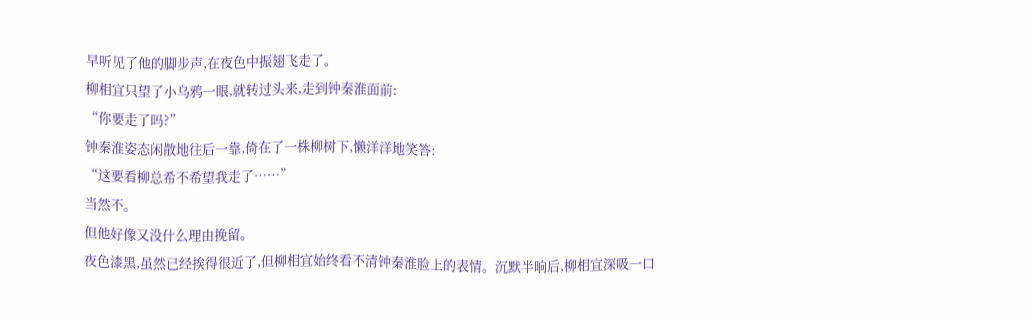早听见了他的脚步声,在夜色中振翅飞走了。
柳相宜只望了小乌鸦一眼,就转过头来,走到钟秦淮面前:
“你要走了吗?”
钟秦淮姿态闲散地往后一靠,倚在了一株柳树下,懒洋洋地笑答:
“这要看柳总希不希望我走了……”
当然不。
但他好像又没什么理由挽留。
夜色漆黑,虽然已经挨得很近了,但柳相宜始终看不清钟秦淮脸上的表情。沉默半晌后,柳相宜深吸一口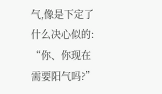气,像是下定了什么决心似的:
“你、你现在需要阳气吗?”